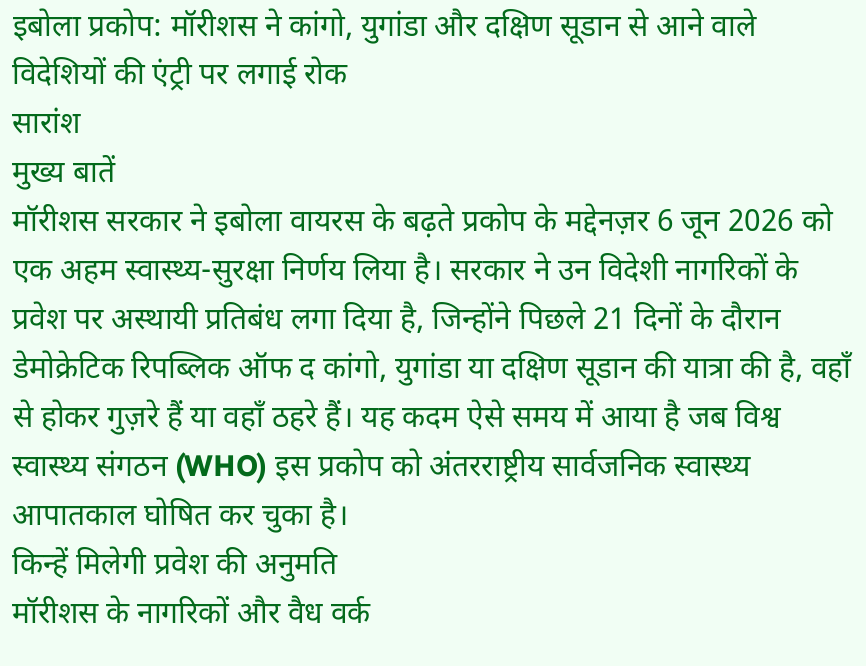इबोला प्रकोप: मॉरीशस ने कांगो, युगांडा और दक्षिण सूडान से आने वाले विदेशियों की एंट्री पर लगाई रोक
सारांश
मुख्य बातें
मॉरीशस सरकार ने इबोला वायरस के बढ़ते प्रकोप के मद्देनज़र 6 जून 2026 को एक अहम स्वास्थ्य-सुरक्षा निर्णय लिया है। सरकार ने उन विदेशी नागरिकों के प्रवेश पर अस्थायी प्रतिबंध लगा दिया है, जिन्होंने पिछले 21 दिनों के दौरान डेमोक्रेटिक रिपब्लिक ऑफ द कांगो, युगांडा या दक्षिण सूडान की यात्रा की है, वहाँ से होकर गुज़रे हैं या वहाँ ठहरे हैं। यह कदम ऐसे समय में आया है जब विश्व स्वास्थ्य संगठन (WHO) इस प्रकोप को अंतरराष्ट्रीय सार्वजनिक स्वास्थ्य आपातकाल घोषित कर चुका है।
किन्हें मिलेगी प्रवेश की अनुमति
मॉरीशस के नागरिकों और वैध वर्क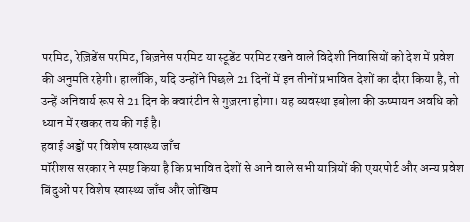परमिट, रेज़िडेंस परमिट, बिज़नेस परमिट या स्टूडेंट परमिट रखने वाले विदेशी निवासियों को देश में प्रवेश की अनुमति रहेगी। हालाँकि, यदि उन्होंने पिछले 21 दिनों में इन तीनों प्रभावित देशों का दौरा किया है, तो उन्हें अनिवार्य रूप से 21 दिन के क्वारंटीन से गुज़रना होगा। यह व्यवस्था इबोला की ऊष्मायन अवधि को ध्यान में रखकर तय की गई है।
हवाई अड्डों पर विशेष स्वास्थ्य जाँच
मॉरीशस सरकार ने स्पष्ट किया है कि प्रभावित देशों से आने वाले सभी यात्रियों की एयरपोर्ट और अन्य प्रवेश बिंदुओं पर विशेष स्वास्थ्य जाँच और जोखिम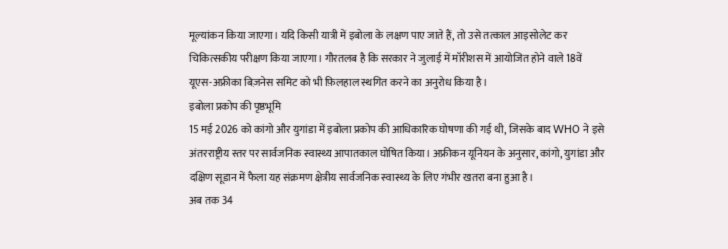मूल्यांकन किया जाएगा। यदि किसी यात्री में इबोला के लक्षण पाए जाते हैं, तो उसे तत्काल आइसोलेट कर चिकित्सकीय परीक्षण किया जाएगा। गौरतलब है कि सरकार ने जुलाई में मॉरीशस में आयोजित होने वाले 18वें यूएस-अफ्रीका बिज़नेस समिट को भी फ़िलहाल स्थगित करने का अनुरोध किया है।
इबोला प्रकोप की पृष्ठभूमि
15 मई 2026 को कांगो और युगांडा में इबोला प्रकोप की आधिकारिक घोषणा की गई थी, जिसके बाद WHO ने इसे अंतरराष्ट्रीय स्तर पर सार्वजनिक स्वास्थ्य आपातकाल घोषित किया। अफ्रीकन यूनियन के अनुसार, कांगो, युगांडा और दक्षिण सूडान में फैला यह संक्रमण क्षेत्रीय सार्वजनिक स्वास्थ्य के लिए गंभीर खतरा बना हुआ है।
अब तक 34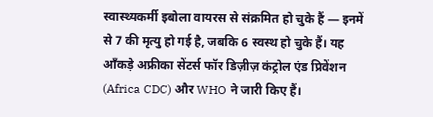स्वास्थ्यकर्मी इबोला वायरस से संक्रमित हो चुके हैं — इनमें से 7 की मृत्यु हो गई है, जबकि 6 स्वस्थ हो चुके हैं। यह आँकड़े अफ्रीका सेंटर्स फॉर डिज़ीज़ कंट्रोल एंड प्रिवेंशन (Africa CDC) और WHO ने जारी किए हैं।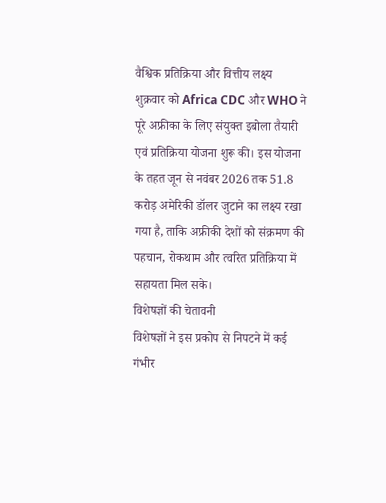वैश्विक प्रतिक्रिया और वित्तीय लक्ष्य
शुक्रवार को Africa CDC और WHO ने पूरे अफ्रीका के लिए संयुक्त इबोला तैयारी एवं प्रतिक्रिया योजना शुरू की। इस योजना के तहत जून से नवंबर 2026 तक 51.8 करोड़ अमेरिकी डॉलर जुटाने का लक्ष्य रखा गया है, ताकि अफ्रीकी देशों को संक्रमण की पहचान, रोकथाम और त्वरित प्रतिक्रिया में सहायता मिल सके।
विशेषज्ञों की चेतावनी
विशेषज्ञों ने इस प्रकोप से निपटने में कई गंभीर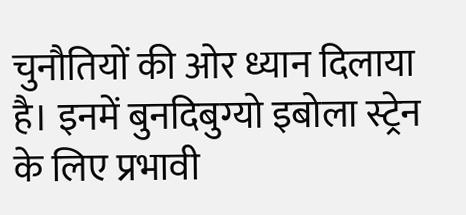चुनौतियों की ओर ध्यान दिलाया है। इनमें बुनदिबुग्यो इबोला स्ट्रेन के लिए प्रभावी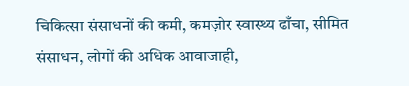चिकित्सा संसाधनों की कमी, कमज़ोर स्वास्थ्य ढाँचा, सीमित संसाधन, लोगों की अधिक आवाजाही,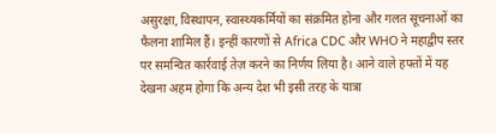असुरक्षा, विस्थापन, स्वास्थ्यकर्मियों का संक्रमित होना और गलत सूचनाओं का फैलना शामिल हैं। इन्हीं कारणों से Africa CDC और WHO ने महाद्वीप स्तर पर समन्वित कार्रवाई तेज़ करने का निर्णय लिया है। आने वाले हफ्तों में यह देखना अहम होगा कि अन्य देश भी इसी तरह के यात्रा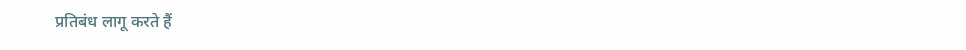प्रतिबंध लागू करते हैं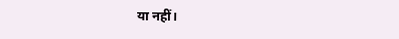या नहीं।